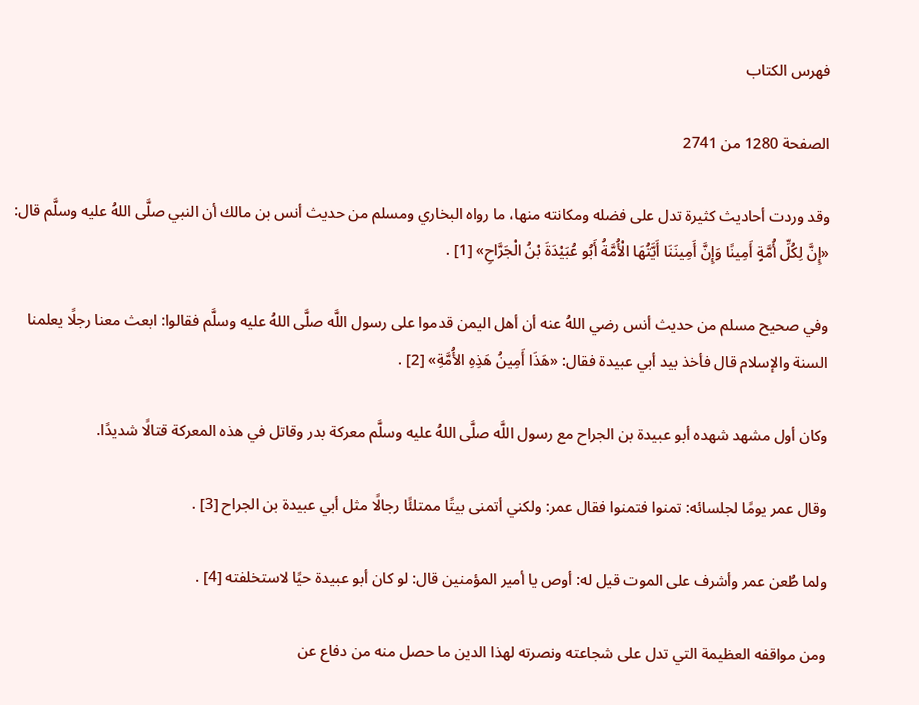فهرس الكتاب

الصفحة 1280 من 2741

وقد وردت أحاديث كثيرة تدل على فضله ومكانته منها، ما رواه البخاري ومسلم من حديث أنس بن مالك أن النبي صلَّى اللهُ عليه وسلَّم قال: «إِنَّ لِكُلِّ أُمَّةٍ أَمِينًا وَإِنَّ أَمِينَنَا أَيَّتُهَا الْأُمَّةُ أَبُو عُبَيْدَةَ بْنُ الْجَرَّاحِ» [1] .

وفي صحيح مسلم من حديث أنس رضي اللهُ عنه أن أهل اليمن قدموا على رسول اللَّه صلَّى اللهُ عليه وسلَّم فقالوا: ابعث معنا رجلًا يعلمنا السنة والإسلام قال فأخذ بيد أبي عبيدة فقال: «هَذَا أَمِينُ هَذِهِ الأُمَّةِ» [2] .

وكان أول مشهد شهده أبو عبيدة بن الجراح مع رسول اللَّه صلَّى اللهُ عليه وسلَّم معركة بدر وقاتل في هذه المعركة قتالًا شديدًا.

وقال عمر يومًا لجلسائه: تمنوا فتمنوا فقال عمر: ولكني أتمنى بيتًا ممتلئًا رجالًا مثل أبي عبيدة بن الجراح [3] .

ولما طُعن عمر وأشرف على الموت قيل له: أوص يا أمير المؤمنين قال: لو كان أبو عبيدة حيًا لاستخلفته [4] .

ومن مواقفه العظيمة التي تدل على شجاعته ونصرته لهذا الدين ما حصل منه من دفاع عن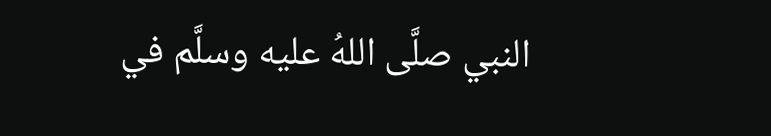النبي صلَّى اللهُ عليه وسلَّم في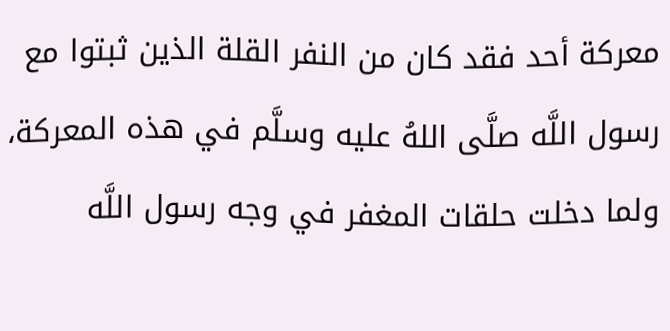معركة أحد فقد كان من النفر القلة الذين ثبتوا مع رسول اللَّه صلَّى اللهُ عليه وسلَّم في هذه المعركة، ولما دخلت حلقات المغفر في وجه رسول اللَّه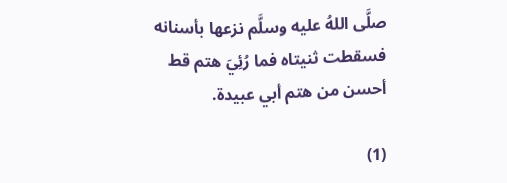صلَّى اللهُ عليه وسلَّم نزعها بأسنانه فسقطت ثنيتاه فما رُئِيَ هتم قط أحسن من هتم أبي عبيدة.

(1)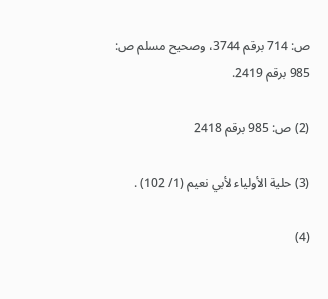ص: 714 برقم 3744، وصحيح مسلم ص: 985 برقم 2419.

(2) ص: 985 برقم 2418

(3) حلية الأولياء لأبي نعيم (1/ 102) .

(4)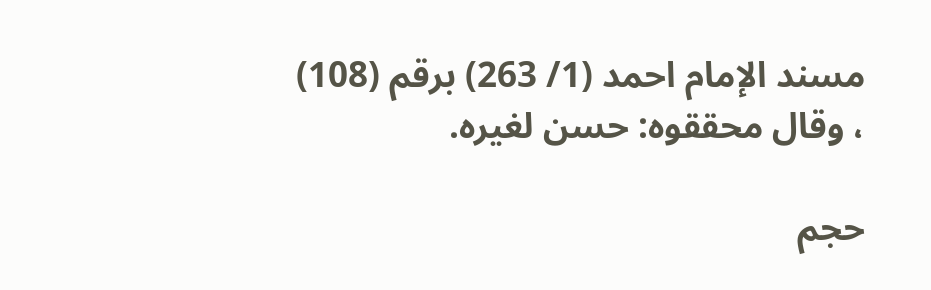مسند الإمام احمد (1/ 263) برقم (108) ، وقال محققوه: حسن لغيره.

حجم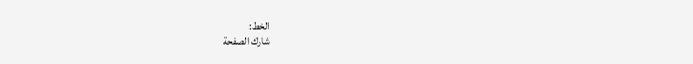الخط:
شارك الصفحة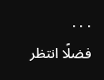. . .
فضلًا انتظر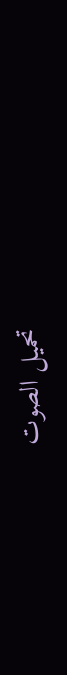تحميل الصوت